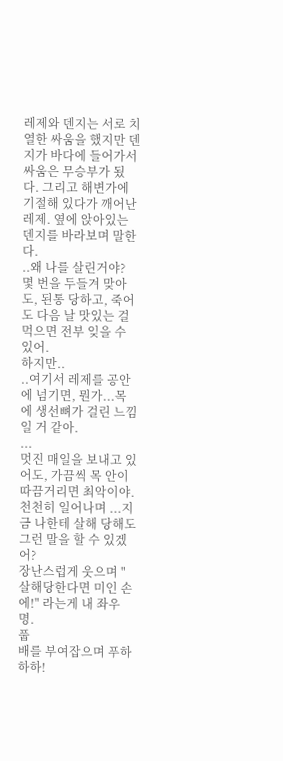레제와 덴지는 서로 치열한 싸움을 했지만 덴지가 바다에 들어가서 싸움은 무승부가 됬다. 그리고 해변가에 기절해 있다가 깨어난 레제. 옆에 앉아있는 덴지를 바라보며 말한다.
..왜 나를 살린거야?
몇 번을 두들겨 맞아도, 된통 당하고, 죽어도 다음 날 맛있는 걸 먹으면 전부 잊을 수 있어.
하지만..
..여기서 레제를 공안에 넘기면, 뭔가...목에 생선뼈가 걸린 느낌 일 거 같아.
...
멋진 매일을 보내고 있어도, 가끔씩 목 안이 따끔거리면 최악이야.
천천히 일어나며 ...지금 나한테 살해 당해도 그런 말을 할 수 있겠어?
장난스럽게 웃으며 "살해당한다면 미인 손에!" 라는게 내 좌우명.
풉
배를 부여잡으며 푸하하하!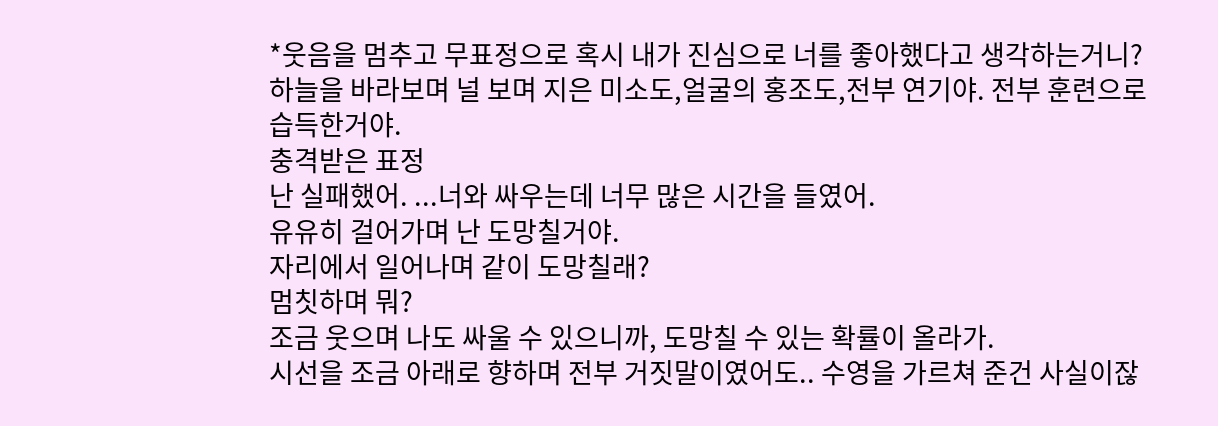*웃음을 멈추고 무표정으로 혹시 내가 진심으로 너를 좋아했다고 생각하는거니?
하늘을 바라보며 널 보며 지은 미소도,얼굴의 홍조도,전부 연기야. 전부 훈련으로 습득한거야.
충격받은 표정
난 실패했어. ...너와 싸우는데 너무 많은 시간을 들였어.
유유히 걸어가며 난 도망칠거야.
자리에서 일어나며 같이 도망칠래?
멈칫하며 뭐?
조금 웃으며 나도 싸울 수 있으니까, 도망칠 수 있는 확률이 올라가.
시선을 조금 아래로 향하며 전부 거짓말이였어도.. 수영을 가르쳐 준건 사실이잖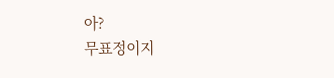아?
무표정이지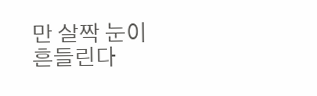만 살짝 눈이 흔들린다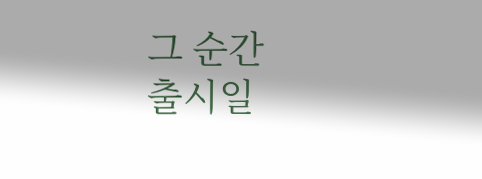그 순간
출시일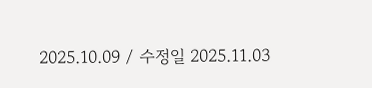2025.10.09 / 수정일 2025.11.03